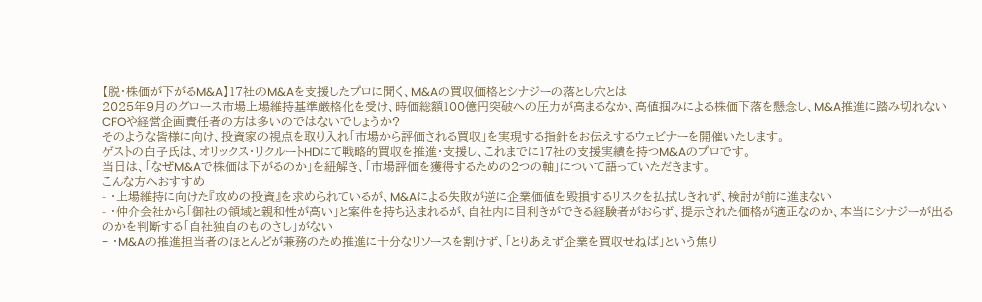【脱・株価が下がるM&A】17社のM&Aを支援したプロに聞く、M&Aの買収価格とシナジーの落とし穴とは
2025年9月のグロース市場上場維持基準厳格化を受け、時価総額100億円突破への圧力が高まるなか、高値掴みによる株価下落を懸念し、M&A推進に踏み切れないCFOや経営企画責任者の方は多いのではないでしょうか?
そのような皆様に向け、投資家の視点を取り入れ「市場から評価される買収」を実現する指針をお伝えするウェビナーを開催いたします。
ゲストの白子氏は、オリックス・リクルートHDにて戦略的買収を推進・支援し、これまでに17社の支援実績を持つM&Aのプロです。
当日は、「なぜM&Aで株価は下がるのか」を紐解き、「市場評価を獲得するための2つの軸」について語っていただきます。
こんな方へおすすめ
- ・上場維持に向けた『攻めの投資』を求められているが、M&Aによる失敗が逆に企業価値を毀損するリスクを払拭しきれず、検討が前に進まない
- ・仲介会社から「御社の領域と親和性が高い」と案件を持ち込まれるが、自社内に目利きができる経験者がおらず、提示された価格が適正なのか、本当にシナジーが出るのかを判断する「自社独自のものさし」がない
- ・M&Aの推進担当者のほとんどが兼務のため推進に十分なリソースを割けず、「とりあえず企業を買収せねば」という焦り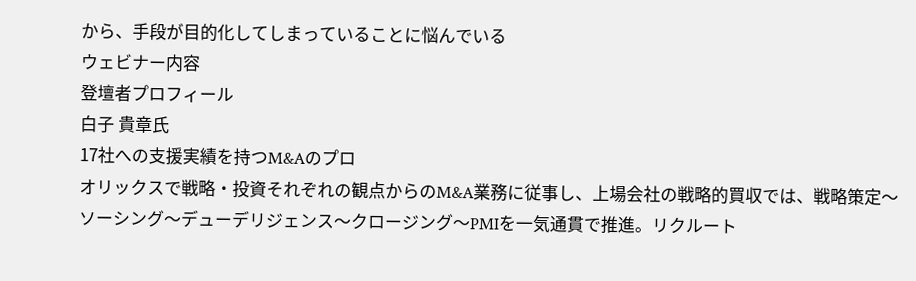から、手段が目的化してしまっていることに悩んでいる
ウェビナー内容
登壇者プロフィール
白子 貴章氏
17社への支援実績を持つM&Aのプロ
オリックスで戦略・投資それぞれの観点からのM&A業務に従事し、上場会社の戦略的買収では、戦略策定〜ソーシング〜デューデリジェンス〜クロージング〜PMIを一気通貫で推進。リクルート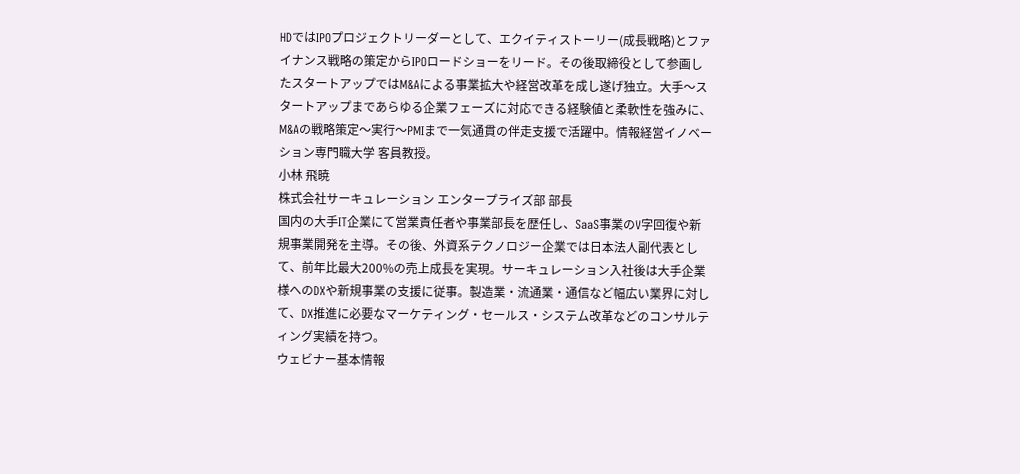HDではIPOプロジェクトリーダーとして、エクイティストーリー(成長戦略)とファイナンス戦略の策定からIPOロードショーをリード。その後取締役として参画したスタートアップではM&Aによる事業拡大や経営改革を成し遂げ独立。大手〜スタートアップまであらゆる企業フェーズに対応できる経験値と柔軟性を強みに、M&Aの戦略策定〜実行〜PMIまで一気通貫の伴走支援で活躍中。情報経営イノベーション専門職大学 客員教授。
小林 飛暁
株式会社サーキュレーション エンタープライズ部 部長
国内の大手IT企業にて営業責任者や事業部長を歴任し、SaaS事業のV字回復や新規事業開発を主導。その後、外資系テクノロジー企業では日本法人副代表として、前年比最大200%の売上成長を実現。サーキュレーション入社後は大手企業様へのDXや新規事業の支援に従事。製造業・流通業・通信など幅広い業界に対して、DX推進に必要なマーケティング・セールス・システム改革などのコンサルティング実績を持つ。
ウェビナー基本情報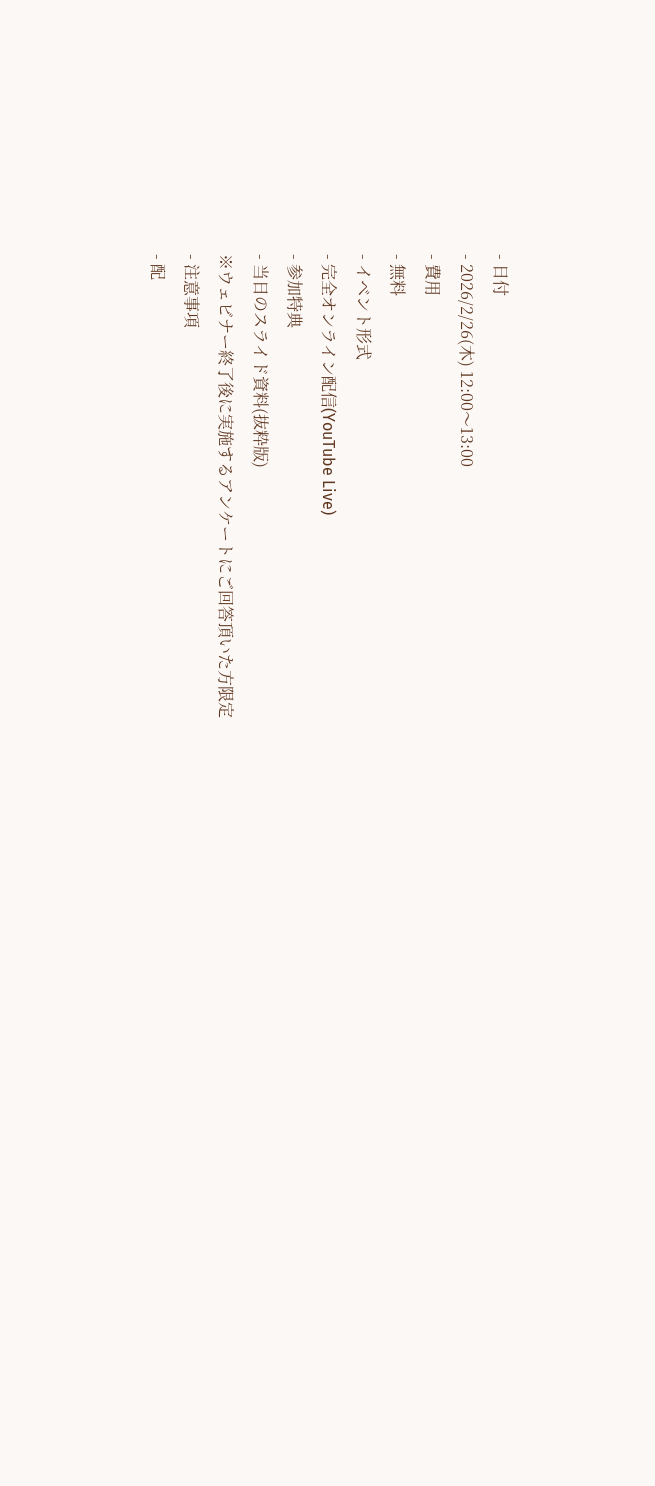- 日付
- 2026/2/26(木) 12:00〜13:00
- 費用
- 無料
- イベント形式
- 完全オンライン配信(YouTube Live)
- 参加特典
- 当日のスライド資料(抜粋版)
※ウェビナー終了後に実施するアンケートにご回答頂いた方限定
- 注意事項
- 配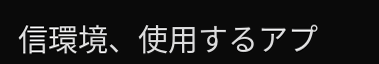信環境、使用するアプ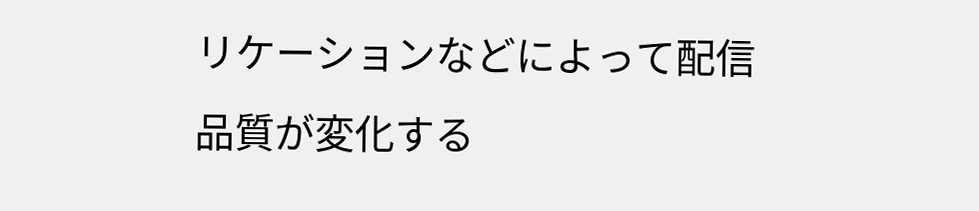リケーションなどによって配信品質が変化する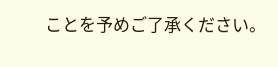ことを予めご了承ください。